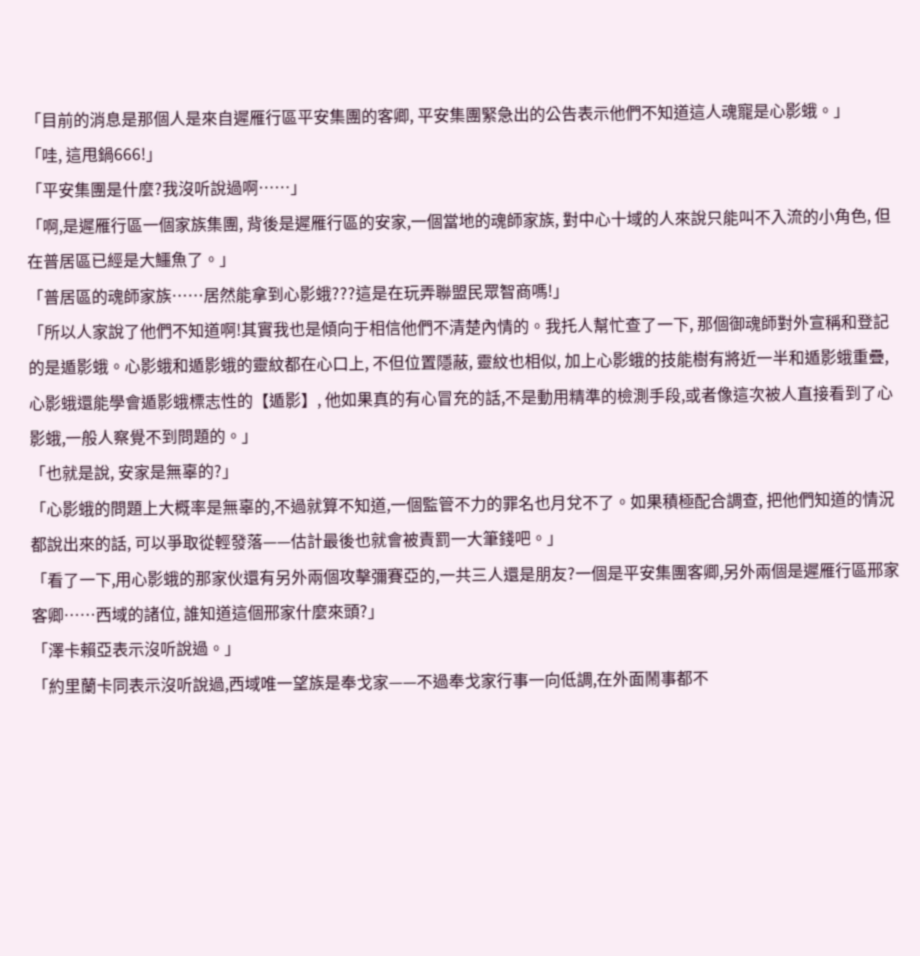「目前的消息是那個人是來自遲雁行區平安集團的客卿, 平安集團緊急出的公告表示他們不知道這人魂寵是心影蛾。」
「哇, 這甩鍋666!」
「平安集團是什麼?我沒听說過啊……」
「啊,是遲雁行區一個家族集團, 背後是遲雁行區的安家,一個當地的魂師家族, 對中心十域的人來說只能叫不入流的小角色, 但在普居區已經是大鱷魚了。」
「普居區的魂師家族……居然能拿到心影蛾???這是在玩弄聯盟民眾智商嗎!」
「所以人家說了他們不知道啊!其實我也是傾向于相信他們不清楚內情的。我托人幫忙查了一下, 那個御魂師對外宣稱和登記的是遁影蛾。心影蛾和遁影蛾的靈紋都在心口上, 不但位置隱蔽, 靈紋也相似, 加上心影蛾的技能樹有將近一半和遁影蛾重疊,心影蛾還能學會遁影蛾標志性的【遁影】, 他如果真的有心冒充的話,不是動用精準的檢測手段,或者像這次被人直接看到了心影蛾,一般人察覺不到問題的。」
「也就是說, 安家是無辜的?」
「心影蛾的問題上大概率是無辜的,不過就算不知道,一個監管不力的罪名也月兌不了。如果積極配合調查, 把他們知道的情況都說出來的話, 可以爭取從輕發落——估計最後也就會被責罰一大筆錢吧。」
「看了一下,用心影蛾的那家伙還有另外兩個攻擊彌賽亞的,一共三人還是朋友?一個是平安集團客卿,另外兩個是遲雁行區邢家客卿……西域的諸位, 誰知道這個邢家什麼來頭?」
「澤卡賴亞表示沒听說過。」
「約里蘭卡同表示沒听說過,西域唯一望族是奉戈家——不過奉戈家行事一向低調,在外面鬧事都不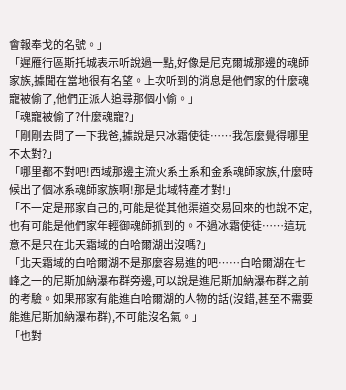會報奉戈的名號。」
「遲雁行區斯托城表示听說過一點,好像是尼克爾城那邊的魂師家族,據聞在當地很有名望。上次听到的消息是他們家的什麼魂寵被偷了,他們正派人追尋那個小偷。」
「魂寵被偷了?什麼魂寵?」
「剛剛去問了一下我爸,據說是只冰霜使徒……我怎麼覺得哪里不太對?」
「哪里都不對吧!西域那邊主流火系土系和金系魂師家族,什麼時候出了個冰系魂師家族啊!那是北域特產才對!」
「不一定是邢家自己的,可能是從其他渠道交易回來的也說不定,也有可能是他們家年輕御魂師抓到的。不過冰霜使徒……這玩意不是只在北天霜域的白哈爾湖出沒嗎?」
「北天霜域的白哈爾湖不是那麼容易進的吧……白哈爾湖在七峰之一的尼斯加納瀑布群旁邊,可以說是進尼斯加納瀑布群之前的考驗。如果邢家有能進白哈爾湖的人物的話(沒錯,甚至不需要能進尼斯加納瀑布群),不可能沒名氣。」
「也對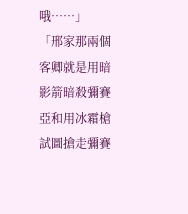哦……」
「邢家那兩個客卿就是用暗影箭暗殺彌賽亞和用冰霜槍試圖搶走彌賽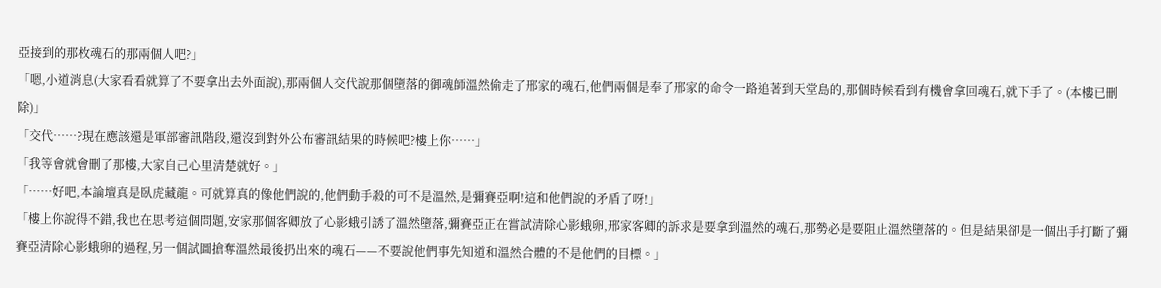亞接到的那枚魂石的那兩個人吧?」
「嗯,小道消息(大家看看就算了不要拿出去外面說),那兩個人交代說那個墮落的御魂師溫然偷走了邢家的魂石,他們兩個是奉了邢家的命令一路追著到天堂島的,那個時候看到有機會拿回魂石,就下手了。(本樓已刪除)」
「交代……?現在應該還是軍部審訊階段,還沒到對外公布審訊結果的時候吧?樓上你……」
「我等會就會刪了那樓,大家自己心里清楚就好。」
「……好吧,本論壇真是臥虎藏龍。可就算真的像他們說的,他們動手殺的可不是溫然,是彌賽亞啊!這和他們說的矛盾了呀!」
「樓上你說得不錯,我也在思考這個問題,安家那個客卿放了心影蛾引誘了溫然墮落,彌賽亞正在嘗試清除心影蛾卵,邢家客卿的訴求是要拿到溫然的魂石,那勢必是要阻止溫然墮落的。但是結果卻是一個出手打斷了彌賽亞清除心影蛾卵的過程,另一個試圖搶奪溫然最後扔出來的魂石——不要說他們事先知道和溫然合體的不是他們的目標。」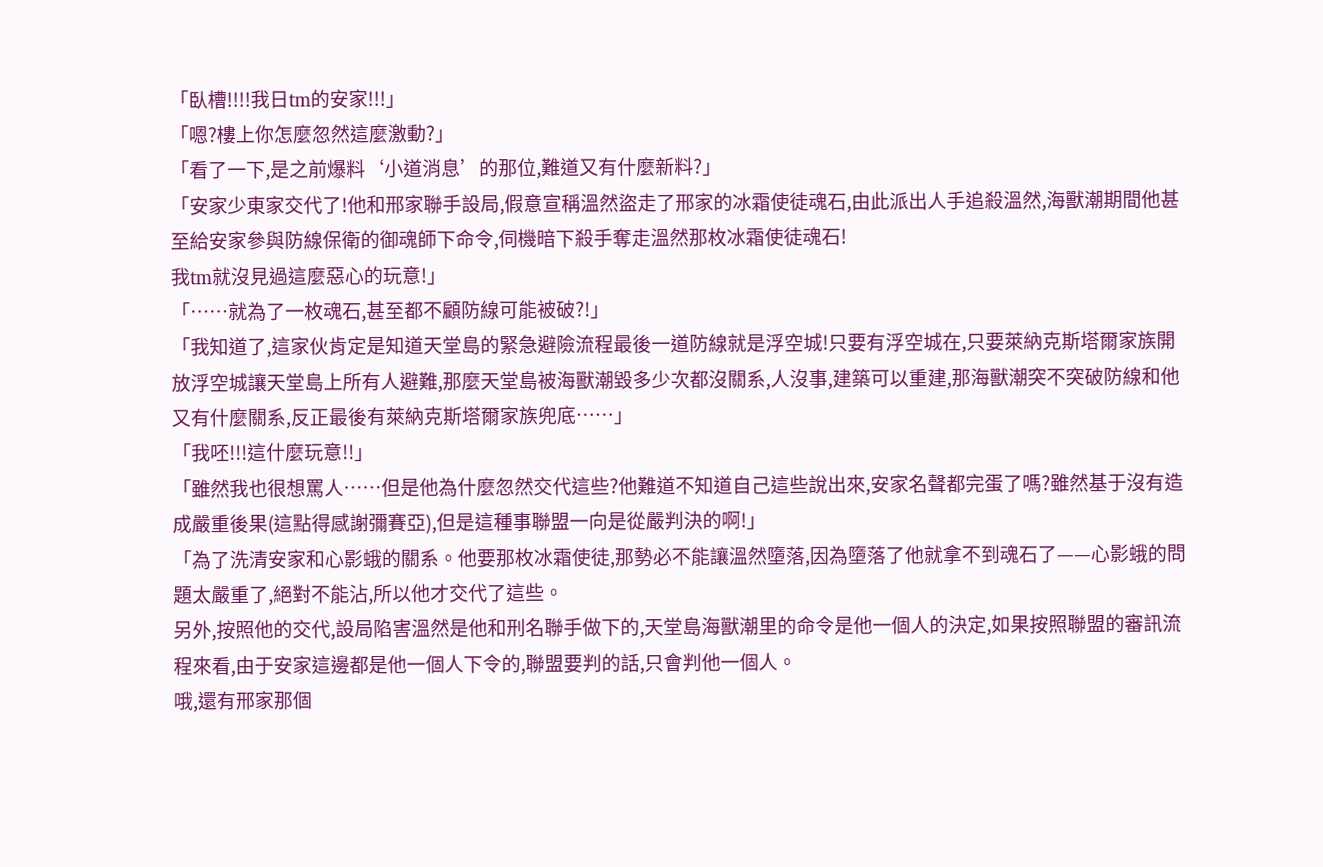「臥槽!!!!我日tm的安家!!!」
「嗯?樓上你怎麼忽然這麼激動?」
「看了一下,是之前爆料‘小道消息’的那位,難道又有什麼新料?」
「安家少東家交代了!他和邢家聯手設局,假意宣稱溫然盜走了邢家的冰霜使徒魂石,由此派出人手追殺溫然,海獸潮期間他甚至給安家參與防線保衛的御魂師下命令,伺機暗下殺手奪走溫然那枚冰霜使徒魂石!
我tm就沒見過這麼惡心的玩意!」
「……就為了一枚魂石,甚至都不顧防線可能被破?!」
「我知道了,這家伙肯定是知道天堂島的緊急避險流程最後一道防線就是浮空城!只要有浮空城在,只要萊納克斯塔爾家族開放浮空城讓天堂島上所有人避難,那麼天堂島被海獸潮毀多少次都沒關系,人沒事,建築可以重建,那海獸潮突不突破防線和他又有什麼關系,反正最後有萊納克斯塔爾家族兜底……」
「我呸!!!這什麼玩意!!」
「雖然我也很想罵人……但是他為什麼忽然交代這些?他難道不知道自己這些說出來,安家名聲都完蛋了嗎?雖然基于沒有造成嚴重後果(這點得感謝彌賽亞),但是這種事聯盟一向是從嚴判決的啊!」
「為了洗清安家和心影蛾的關系。他要那枚冰霜使徒,那勢必不能讓溫然墮落,因為墮落了他就拿不到魂石了——心影蛾的問題太嚴重了,絕對不能沾,所以他才交代了這些。
另外,按照他的交代,設局陷害溫然是他和刑名聯手做下的,天堂島海獸潮里的命令是他一個人的決定,如果按照聯盟的審訊流程來看,由于安家這邊都是他一個人下令的,聯盟要判的話,只會判他一個人。
哦,還有邢家那個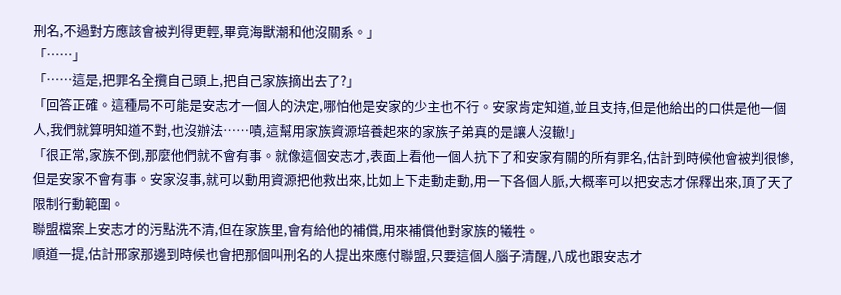刑名,不過對方應該會被判得更輕,畢竟海獸潮和他沒關系。」
「……」
「……這是,把罪名全攬自己頭上,把自己家族摘出去了?」
「回答正確。這種局不可能是安志才一個人的決定,哪怕他是安家的少主也不行。安家肯定知道,並且支持,但是他給出的口供是他一個人,我們就算明知道不對,也沒辦法……嘖,這幫用家族資源培養起來的家族子弟真的是讓人沒轍!」
「很正常,家族不倒,那麼他們就不會有事。就像這個安志才,表面上看他一個人抗下了和安家有關的所有罪名,估計到時候他會被判很慘,但是安家不會有事。安家沒事,就可以動用資源把他救出來,比如上下走動走動,用一下各個人脈,大概率可以把安志才保釋出來,頂了天了限制行動範圍。
聯盟檔案上安志才的污點洗不清,但在家族里,會有給他的補償,用來補償他對家族的犧牲。
順道一提,估計邢家那邊到時候也會把那個叫刑名的人提出來應付聯盟,只要這個人腦子清醒,八成也跟安志才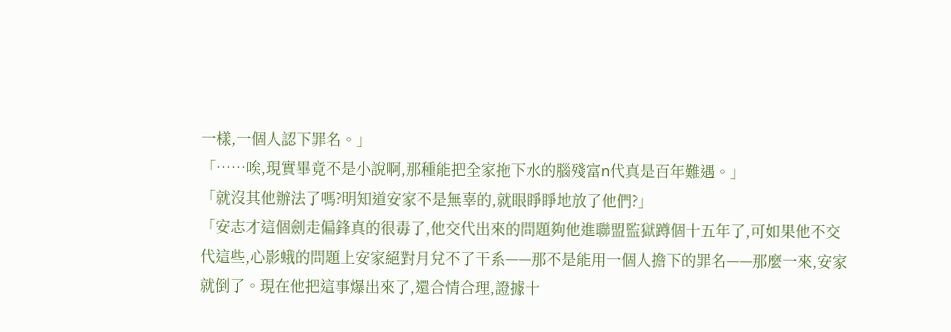一樣,一個人認下罪名。」
「……唉,現實畢竟不是小說啊,那種能把全家拖下水的腦殘富n代真是百年難遇。」
「就沒其他辦法了嗎?明知道安家不是無辜的,就眼睜睜地放了他們?」
「安志才這個劍走偏鋒真的很毒了,他交代出來的問題夠他進聯盟監獄蹲個十五年了,可如果他不交代這些,心影蛾的問題上安家絕對月兌不了干系——那不是能用一個人擔下的罪名——那麼一來,安家就倒了。現在他把這事爆出來了,還合情合理,證據十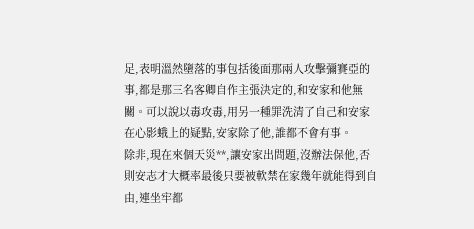足,表明溫然墮落的事包括後面那兩人攻擊彌賽亞的事,都是那三名客卿自作主張決定的,和安家和他無關。可以說以毒攻毒,用另一種罪洗清了自己和安家在心影蛾上的疑點,安家除了他,誰都不會有事。
除非,現在來個天災**,讓安家出問題,沒辦法保他,否則安志才大概率最後只要被軟禁在家幾年就能得到自由,連坐牢都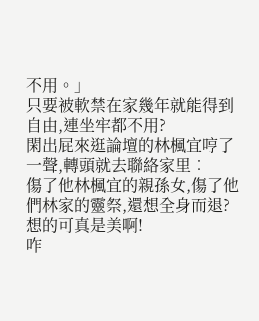不用。」
只要被軟禁在家幾年就能得到自由,連坐牢都不用?
閑出屁來逛論壇的林楓宜哼了一聲,轉頭就去聯絡家里︰
傷了他林楓宜的親孫女,傷了他們林家的靈祭,還想全身而退?
想的可真是美啊!
咋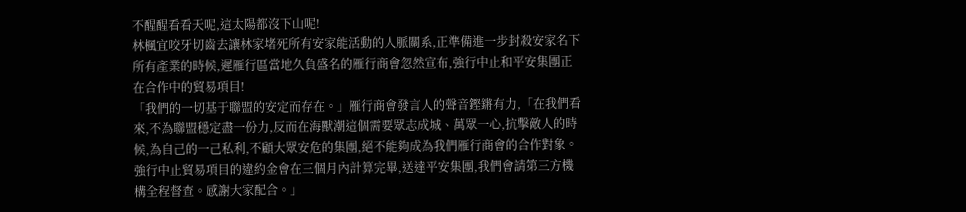不醒醒看看天呢,這太陽都沒下山呢!
林楓宜咬牙切齒去讓林家堵死所有安家能活動的人脈關系,正準備進一步封殺安家名下所有產業的時候,遲雁行區當地久負盛名的雁行商會忽然宣布,強行中止和平安集團正在合作中的貿易項目!
「我們的一切基于聯盟的安定而存在。」雁行商會發言人的聲音鏗鏘有力,「在我們看來,不為聯盟穩定盡一份力,反而在海獸潮這個需要眾志成城、萬眾一心,抗擊敵人的時候,為自己的一己私利,不顧大眾安危的集團,絕不能夠成為我們雁行商會的合作對象。強行中止貿易項目的違約金會在三個月內計算完畢,送達平安集團,我們會請第三方機構全程督查。感謝大家配合。」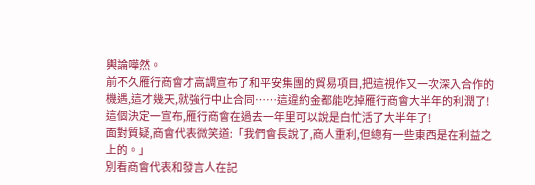輿論嘩然。
前不久雁行商會才高調宣布了和平安集團的貿易項目,把這視作又一次深入合作的機遇,這才幾天,就強行中止合同……這違約金都能吃掉雁行商會大半年的利潤了!
這個決定一宣布,雁行商會在過去一年里可以說是白忙活了大半年了!
面對質疑,商會代表微笑道:「我們會長說了,商人重利,但總有一些東西是在利益之上的。」
別看商會代表和發言人在記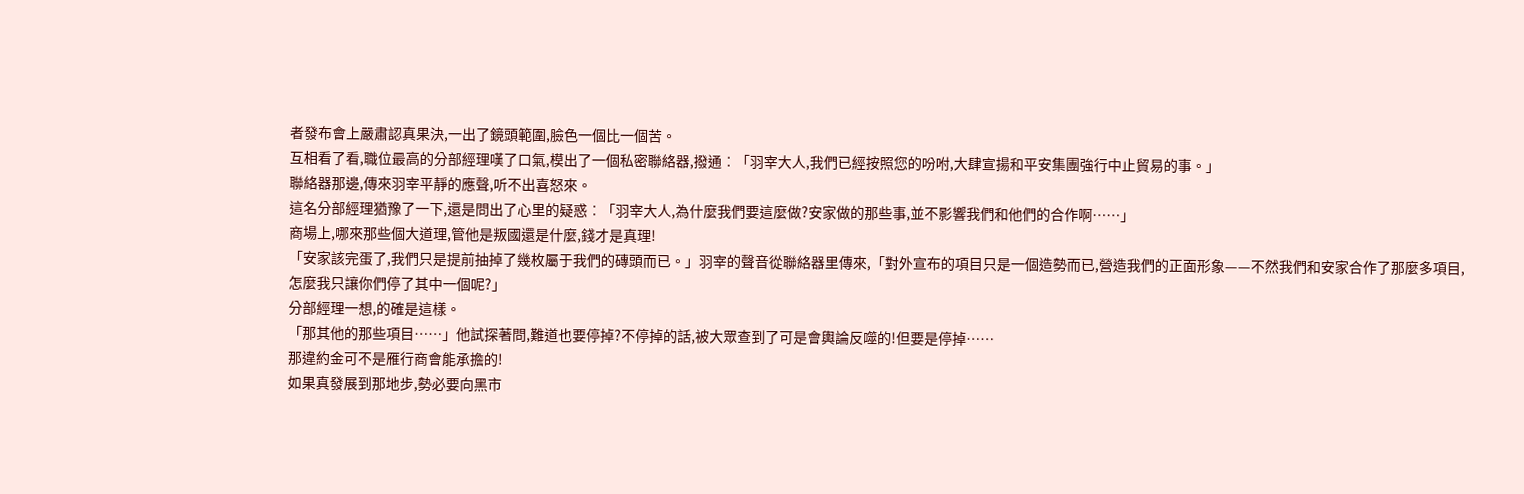者發布會上嚴肅認真果決,一出了鏡頭範圍,臉色一個比一個苦。
互相看了看,職位最高的分部經理嘆了口氣,模出了一個私密聯絡器,撥通︰「羽宰大人,我們已經按照您的吩咐,大肆宣揚和平安集團強行中止貿易的事。」
聯絡器那邊,傳來羽宰平靜的應聲,听不出喜怒來。
這名分部經理猶豫了一下,還是問出了心里的疑惑︰「羽宰大人,為什麼我們要這麼做?安家做的那些事,並不影響我們和他們的合作啊……」
商場上,哪來那些個大道理,管他是叛國還是什麼,錢才是真理!
「安家該完蛋了,我們只是提前抽掉了幾枚屬于我們的磚頭而已。」羽宰的聲音從聯絡器里傳來,「對外宣布的項目只是一個造勢而已,營造我們的正面形象——不然我們和安家合作了那麼多項目,怎麼我只讓你們停了其中一個呢?」
分部經理一想,的確是這樣。
「那其他的那些項目……」他試探著問,難道也要停掉?不停掉的話,被大眾查到了可是會輿論反噬的!但要是停掉……
那違約金可不是雁行商會能承擔的!
如果真發展到那地步,勢必要向黑市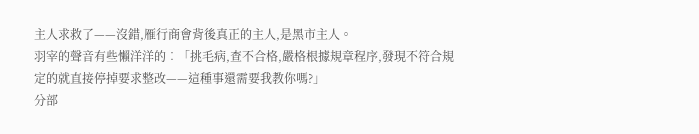主人求救了——沒錯,雁行商會背後真正的主人,是黑市主人。
羽宰的聲音有些懶洋洋的︰「挑毛病,查不合格,嚴格根據規章程序,發現不符合規定的就直接停掉要求整改——這種事還需要我教你嗎?」
分部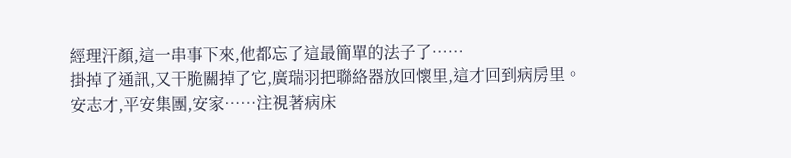經理汗顏,這一串事下來,他都忘了這最簡單的法子了……
掛掉了通訊,又干脆關掉了它,廣瑞羽把聯絡器放回懷里,這才回到病房里。
安志才,平安集團,安家……注視著病床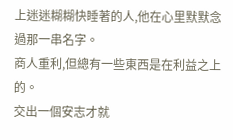上迷迷糊糊快睡著的人,他在心里默默念過那一串名字。
商人重利,但總有一些東西是在利益之上的。
交出一個安志才就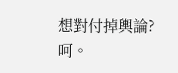想對付掉輿論?
呵。